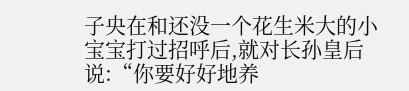子央在和还没一个花生米大的小宝宝打过招呼后,就对长孙皇后说:“你要好好地养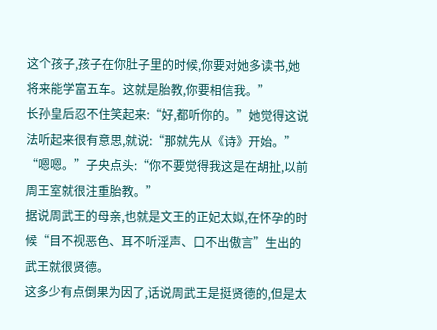这个孩子,孩子在你肚子里的时候,你要对她多读书,她将来能学富五车。这就是胎教,你要相信我。”
长孙皇后忍不住笑起来:“好,都听你的。”她觉得这说法听起来很有意思,就说:“那就先从《诗》开始。”
“嗯嗯。”子央点头:“你不要觉得我这是在胡扯,以前周王室就很注重胎教。”
据说周武王的母亲,也就是文王的正妃太姒,在怀孕的时候“目不视恶色、耳不听淫声、口不出傲言”生出的武王就很贤德。
这多少有点倒果为因了,话说周武王是挺贤德的,但是太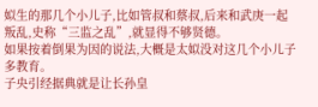姒生的那几个小儿子,比如管叔和蔡叔,后来和武庚一起叛乱,史称“三监之乱”,就显得不够贤德。
如果按着倒果为因的说法,大概是太姒没对这几个小儿子多教育。
子央引经据典就是让长孙皇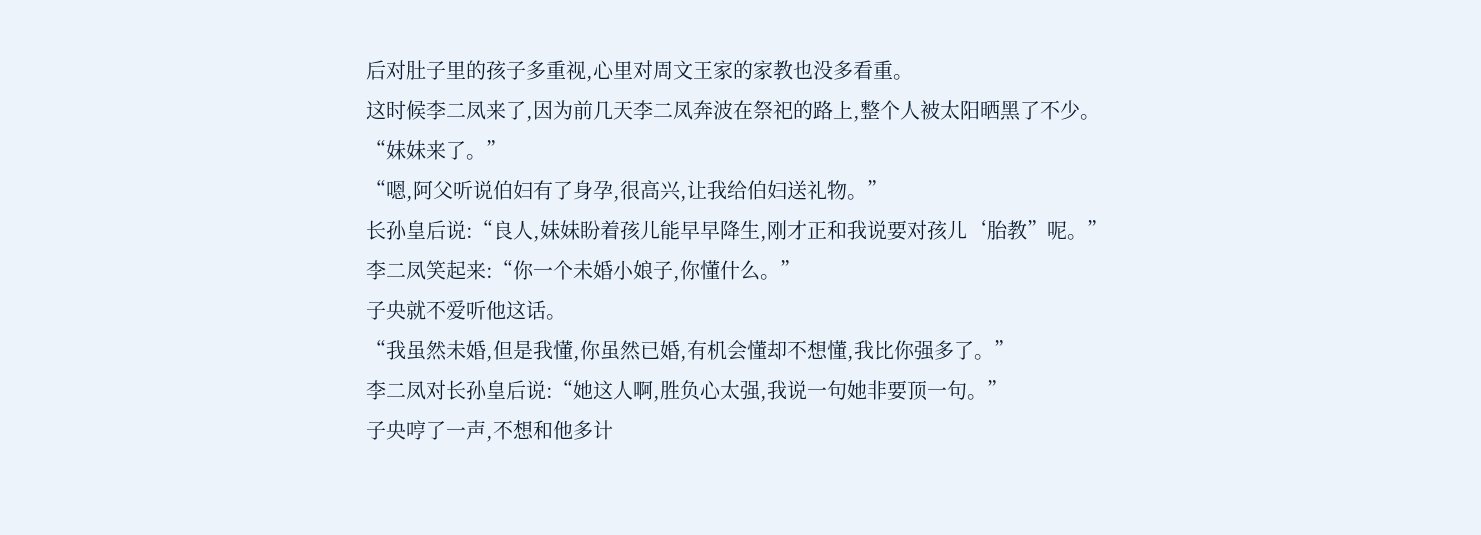后对肚子里的孩子多重视,心里对周文王家的家教也没多看重。
这时候李二凤来了,因为前几天李二凤奔波在祭祀的路上,整个人被太阳晒黑了不少。
“妹妹来了。”
“嗯,阿父听说伯妇有了身孕,很高兴,让我给伯妇送礼物。”
长孙皇后说:“良人,妹妹盼着孩儿能早早降生,刚才正和我说要对孩儿‘胎教”呢。”
李二凤笑起来:“你一个未婚小娘子,你懂什么。”
子央就不爱听他这话。
“我虽然未婚,但是我懂,你虽然已婚,有机会懂却不想懂,我比你强多了。”
李二凤对长孙皇后说:“她这人啊,胜负心太强,我说一句她非要顶一句。”
子央哼了一声,不想和他多计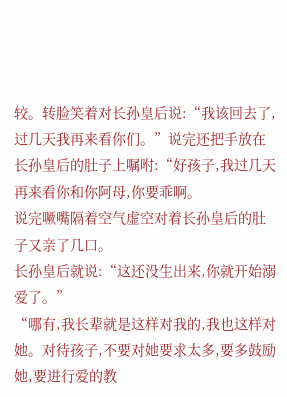较。转脸笑着对长孙皇后说:“我该回去了,过几天我再来看你们。”说完还把手放在长孙皇后的肚子上嘱咐:“好孩子,我过几天再来看你和你阿母,你要乖啊。
说完噘嘴隔着空气虚空对着长孙皇后的肚子又亲了几口。
长孙皇后就说:“这还没生出来,你就开始溺爱了。”
“哪有,我长辈就是这样对我的,我也这样对她。对待孩子,不要对她要求太多,要多鼓励她,要进行爱的教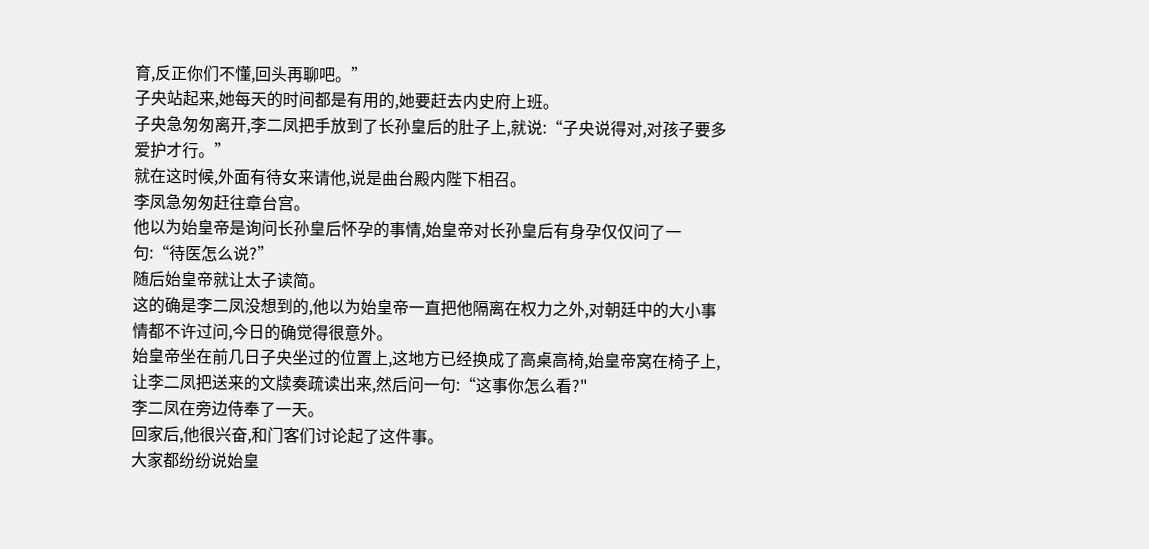育,反正你们不懂,回头再聊吧。”
子央站起来,她每天的时间都是有用的,她要赶去内史府上班。
子央急匆匆离开,李二凤把手放到了长孙皇后的肚子上,就说:“子央说得对,对孩子要多爱护才行。”
就在这时候,外面有待女来请他,说是曲台殿内陛下相召。
李凤急匆匆赶往章台宫。
他以为始皇帝是询问长孙皇后怀孕的事情,始皇帝对长孙皇后有身孕仅仅问了一句:“待医怎么说?”
随后始皇帝就让太子读简。
这的确是李二凤没想到的,他以为始皇帝一直把他隔离在权力之外,对朝廷中的大小事情都不许过问,今日的确觉得很意外。
始皇帝坐在前几日子央坐过的位置上,这地方已经换成了高桌高椅,始皇帝窝在椅子上,让李二凤把送来的文牍奏疏读出来,然后问一句:“这事你怎么看?"
李二凤在旁边侍奉了一天。
回家后,他很兴奋,和门客们讨论起了这件事。
大家都纷纷说始皇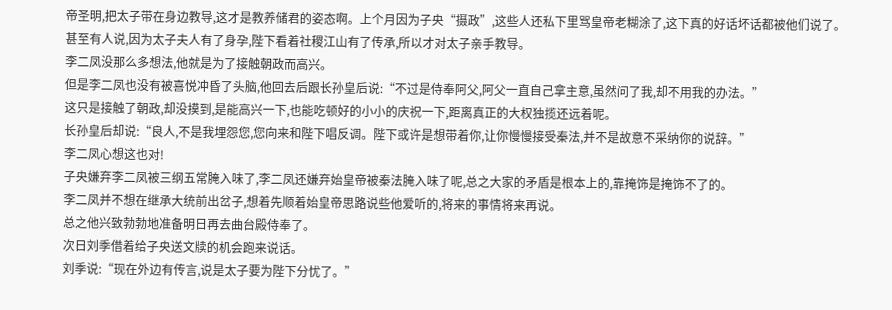帝圣明,把太子带在身边教导,这才是教养储君的姿态啊。上个月因为子央“摄政”,这些人还私下里骂皇帝老糊涂了,这下真的好话坏话都被他们说了。
甚至有人说,因为太子夫人有了身孕,陛下看着社稷江山有了传承,所以才对太子亲手教导。
李二凤没那么多想法,他就是为了接触朝政而高兴。
但是李二凤也没有被喜悦冲昏了头脑,他回去后跟长孙皇后说:“不过是侍奉阿父,阿父一直自己拿主意,虽然问了我,却不用我的办法。”
这只是接触了朝政,却没摸到,是能高兴一下,也能吃顿好的小小的庆祝一下,距离真正的大权独揽还远着呢。
长孙皇后却说:“良人,不是我埋怨您,您向来和陛下唱反调。陛下或许是想带着你,让你慢慢接受秦法,并不是故意不采纳你的说辞。”
李二凤心想这也对!
子央嫌弃李二凤被三纲五常腌入味了,李二凤还嫌弃始皇帝被秦法腌入味了呢,总之大家的矛盾是根本上的,靠掩饰是掩饰不了的。
李二凤并不想在继承大统前出岔子,想着先顺着始皇帝思路说些他爱听的,将来的事情将来再说。
总之他兴致勃勃地准备明日再去曲台殿侍奉了。
次日刘季借着给子央送文牍的机会跑来说话。
刘季说:“现在外边有传言,说是太子要为陛下分忧了。”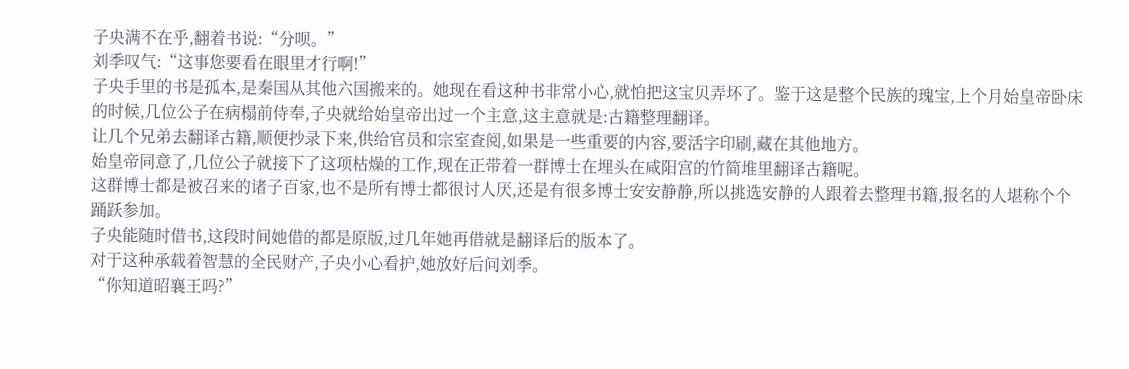子央满不在乎,翻着书说:“分呗。”
刘季叹气:“这事您要看在眼里才行啊!”
子央手里的书是孤本,是秦国从其他六国搬来的。她现在看这种书非常小心,就怕把这宝贝弄坏了。鉴于这是整个民族的瑰宝,上个月始皇帝卧床的时候,几位公子在病榻前侍奉,子央就给始皇帝出过一个主意,这主意就是:古籍整理翻译。
让几个兄弟去翻译古籍,顺便抄录下来,供给官员和宗室查阅,如果是一些重要的内容,要活字印刷,藏在其他地方。
始皇帝同意了,几位公子就接下了这项枯燥的工作,现在正带着一群博士在埋头在咸阳宫的竹简堆里翻译古籍呢。
这群博士都是被召来的诸子百家,也不是所有博士都很讨人厌,还是有很多博士安安静静,所以挑选安静的人跟着去整理书籍,报名的人堪称个个踊跃参加。
子央能随时借书,这段时间她借的都是原版,过几年她再借就是翻译后的版本了。
对于这种承载着智慧的全民财产,子央小心看护,她放好后问刘季。
“你知道昭襄王吗?”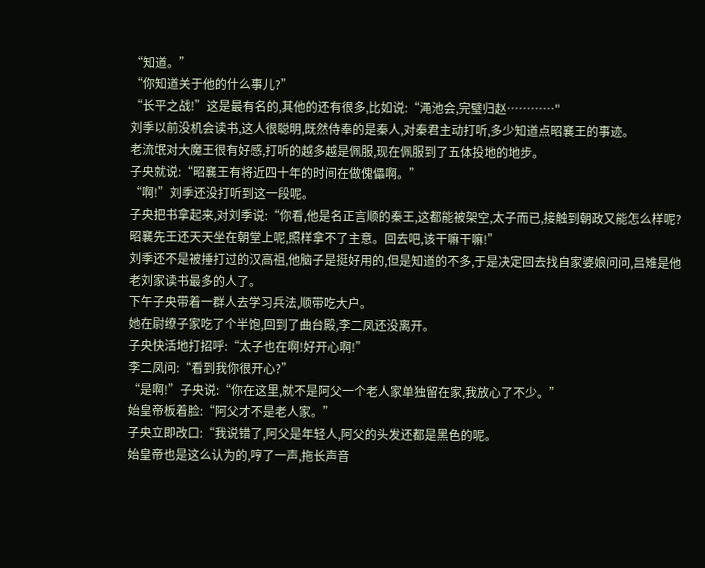“知道。”
“你知道关于他的什么事儿?”
“长平之战!”这是最有名的,其他的还有很多,比如说:“渑池会,完璧归赵…………"
刘季以前没机会读书,这人很聪明,既然侍奉的是秦人,对秦君主动打听,多少知道点昭襄王的事迹。
老流氓对大魔王很有好感,打听的越多越是佩服,现在佩服到了五体投地的地步。
子央就说:“昭襄王有将近四十年的时间在做傀儡啊。”
“啊!”刘季还没打听到这一段呢。
子央把书拿起来,对刘季说:“你看,他是名正言顺的秦王,这都能被架空,太子而已,接触到朝政又能怎么样呢?昭襄先王还天天坐在朝堂上呢,照样拿不了主意。回去吧,该干嘛干嘛!”
刘季还不是被捶打过的汉高祖,他脑子是挺好用的,但是知道的不多,于是决定回去找自家婆娘问问,吕雉是他老刘家读书最多的人了。
下午子央带着一群人去学习兵法,顺带吃大户。
她在尉缭子家吃了个半饱,回到了曲台殿,李二凤还没离开。
子央快活地打招呼:“太子也在啊!好开心啊!”
李二凤问:“看到我你很开心?”
“是啊!”子央说:“你在这里,就不是阿父一个老人家单独留在家,我放心了不少。”
始皇帝板着脸:“阿父才不是老人家。”
子央立即改口:“我说错了,阿父是年轻人,阿父的头发还都是黑色的呢。
始皇帝也是这么认为的,哼了一声,拖长声音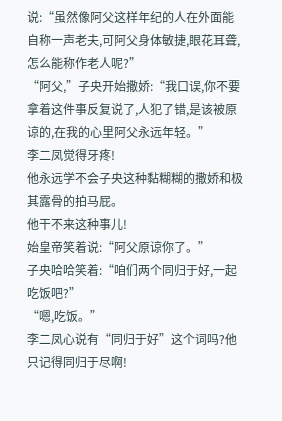说:“虽然像阿父这样年纪的人在外面能自称一声老夫,可阿父身体敏捷,眼花耳聋,怎么能称作老人呢?”
“阿父,”子央开始撒娇:“我口误,你不要拿着这件事反复说了,人犯了错,是该被原谅的,在我的心里阿父永远年轻。”
李二凤觉得牙疼!
他永远学不会子央这种黏糊糊的撒娇和极其露骨的拍马屁。
他干不来这种事儿!
始皇帝笑着说:“阿父原谅你了。”
子央哈哈笑着:“咱们两个同归于好,一起吃饭吧?”
“嗯,吃饭。”
李二凤心说有“同归于好”这个词吗?他只记得同归于尽啊!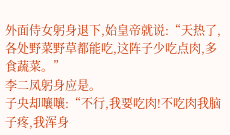外面侍女躬身退下,始皇帝就说:“天热了,各处野菜野草都能吃,这阵子少吃点肉,多食蔬菜。”
李二凤躬身应是。
子央却嚷嚷:“不行,我要吃肉!不吃肉我脑子疼,我浑身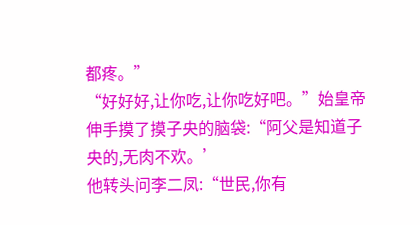都疼。”
“好好好,让你吃,让你吃好吧。”始皇帝伸手摸了摸子央的脑袋:“阿父是知道子央的,无肉不欢。’
他转头问李二凤:“世民,你有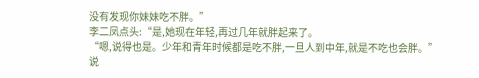没有发现你妹妹吃不胖。”
李二凤点头:“是,她现在年轻,再过几年就胖起来了。
“嗯,说得也是。少年和青年时候都是吃不胖,一旦人到中年,就是不吃也会胖。”
说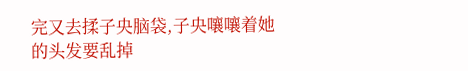完又去揉子央脑袋,子央嚷嚷着她的头发要乱掉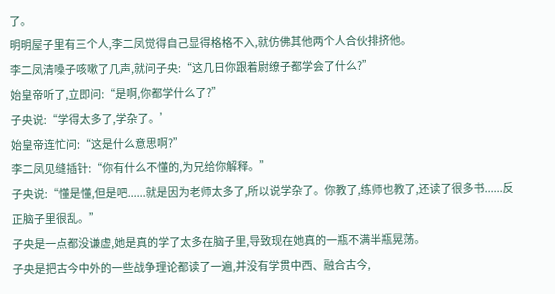了。
明明屋子里有三个人,李二凤觉得自己显得格格不入,就仿佛其他两个人合伙排挤他。
李二凤清嗓子咳嗽了几声,就问子央:“这几日你跟着尉缭子都学会了什么?”
始皇帝听了,立即问:“是啊,你都学什么了?”
子央说:“学得太多了,学杂了。’
始皇帝连忙问:“这是什么意思啊?”
李二凤见缝插针:“你有什么不懂的,为兄给你解释。”
子央说:“懂是懂,但是吧......就是因为老师太多了,所以说学杂了。你教了,练师也教了,还读了很多书......反正脑子里很乱。”
子央是一点都没谦虚,她是真的学了太多在脑子里,导致现在她真的一瓶不满半瓶晃荡。
子央是把古今中外的一些战争理论都读了一遍,并没有学贯中西、融合古今,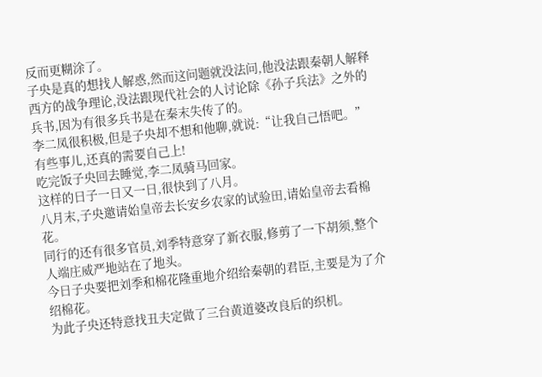反而更糊涂了。
子央是真的想找人解惑,然而这问题就没法问,他没法跟秦朝人解释西方的战争理论,没法跟现代社会的人讨论除《孙子兵法》之外的兵书,因为有很多兵书是在秦末失传了的。
李二凤很积极,但是子央却不想和他聊,就说:“让我自己悟吧。”
有些事儿,还真的需要自己上!
吃完饭子央回去睡觉,李二凤骑马回家。
这样的日子一日又一日,很快到了八月。
八月末,子央邀请始皇帝去长安乡农家的试验田,请始皇帝去看棉花。
同行的还有很多官员,刘季特意穿了新衣服,修剪了一下胡须,整个人端庄威严地站在了地头。
今日子央要把刘季和棉花隆重地介绍给秦朝的君臣,主要是为了介绍棉花。
为此子央还特意找丑夫定做了三台黄道婆改良后的织机。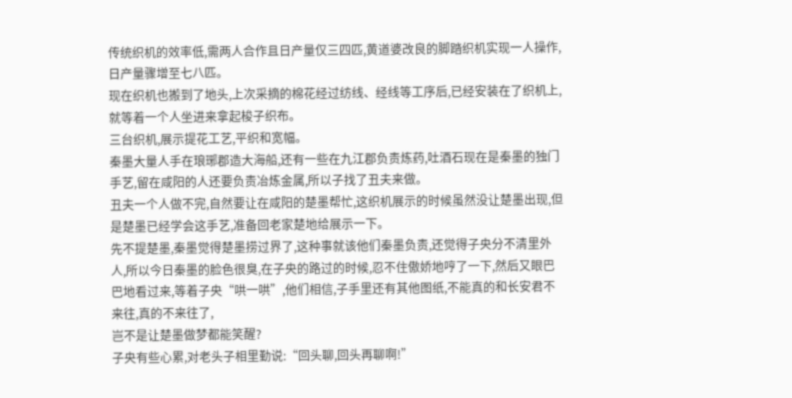传统织机的效率低,需两人合作且日产量仅三四匹,黄道婆改良的脚踏织机实现一人操作,日产量骤增至七八匹。
现在织机也搬到了地头,上次采摘的棉花经过纺线、经线等工序后,已经安装在了织机上,就等着一个人坐进来拿起梭子织布。
三台织机,展示提花工艺,平织和宽幅。
秦墨大量人手在琅琊郡造大海船,还有一些在九江郡负责炼药,吐酒石现在是秦墨的独门手艺,留在咸阳的人还要负责冶炼金属,所以子找了丑夫来做。
丑夫一个人做不完,自然要让在咸阳的楚墨帮忙,这织机展示的时候虽然没让楚墨出现,但是楚墨已经学会这手艺,准备回老家楚地给展示一下。
先不提楚墨,秦墨觉得楚墨捞过界了,这种事就该他们秦墨负责,还觉得子央分不清里外人,所以今日秦墨的脸色很臭,在子央的路过的时候,忍不住傲娇地哼了一下,然后又眼巴巴地看过来,等着子央“哄一哄”,他们相信,子手里还有其他图纸,不能真的和长安君不来往,真的不来往了,
岂不是让楚墨做梦都能笑醒?
子央有些心累,对老头子相里勤说:“回头聊,回头再聊啊!”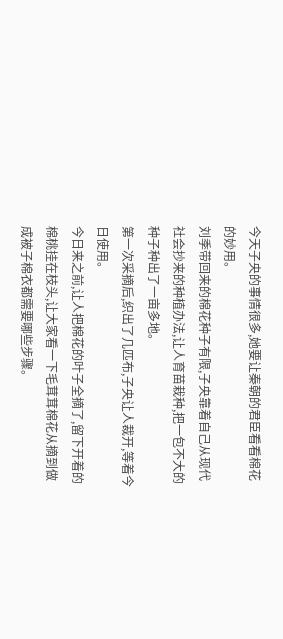今天子央的事情很多,她要让秦朝的君臣看看棉花的妙用。
刘季带回来的棉花种子有限,子央靠着自己从现代社会抄来的种植办法,让人育苗栽种,把一包不大的种子种出了一亩多地。
第一次采摘后,织出了几匹布,子央让人裁开,等着今日使用。
今日来之前,让人把棉花的叶子全摘了,留下开着的棉桃挂在枝头,让大家看一下毛茸茸棉花从摘到做成被子棉衣都需要哪些步骤。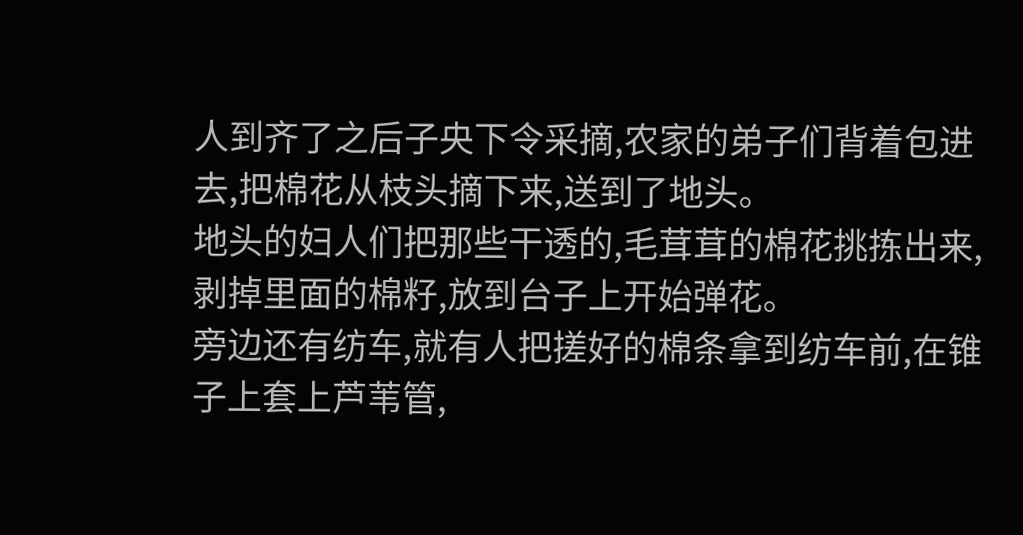人到齐了之后子央下令采摘,农家的弟子们背着包进去,把棉花从枝头摘下来,送到了地头。
地头的妇人们把那些干透的,毛茸茸的棉花挑拣出来,剥掉里面的棉籽,放到台子上开始弹花。
旁边还有纺车,就有人把搓好的棉条拿到纺车前,在锥子上套上芦苇管,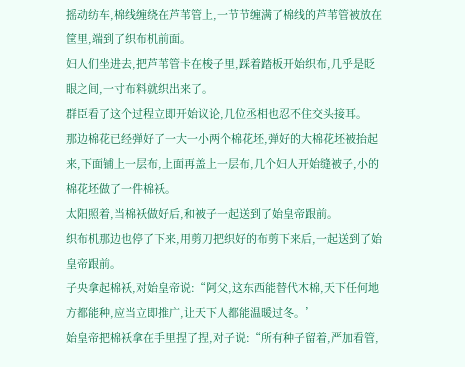摇动纺车,棉线缠绕在芦苇管上,一节节缠满了棉线的芦苇管被放在筐里,端到了织布机前面。
妇人们坐进去,把芦苇管卡在梭子里,踩着踏板开始织布,几乎是眨眼之间,一寸布料就织出来了。
群臣看了这个过程立即开始议论,几位丞相也忍不住交头接耳。
那边棉花已经弹好了一大一小两个棉花坯,弹好的大棉花坯被抬起来,下面铺上一层布,上面再盖上一层布,几个妇人开始缝被子,小的棉花坯做了一件棉袄。
太阳照着,当棉袄做好后,和被子一起送到了始皇帝跟前。
织布机那边也停了下来,用剪刀把织好的布剪下来后,一起送到了始皇帝跟前。
子央拿起棉袄,对始皇帝说:“阿父,这东西能替代木棉,天下任何地方都能种,应当立即推广,让天下人都能温暖过冬。’
始皇帝把棉袄拿在手里捏了捏,对子说:“所有种子留着,严加看管,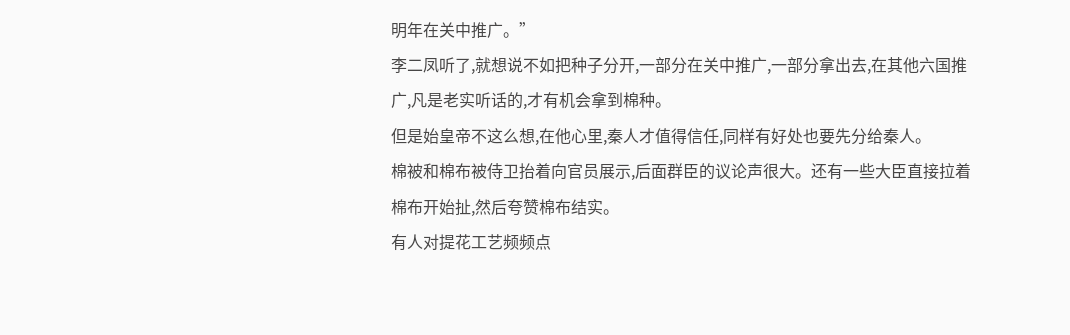明年在关中推广。”
李二凤听了,就想说不如把种子分开,一部分在关中推广,一部分拿出去,在其他六国推广,凡是老实听话的,才有机会拿到棉种。
但是始皇帝不这么想,在他心里,秦人才值得信任,同样有好处也要先分给秦人。
棉被和棉布被侍卫抬着向官员展示,后面群臣的议论声很大。还有一些大臣直接拉着棉布开始扯,然后夸赞棉布结实。
有人对提花工艺频频点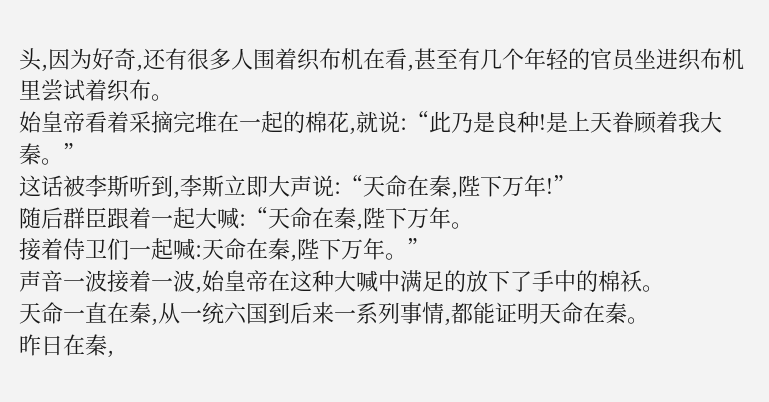头,因为好奇,还有很多人围着织布机在看,甚至有几个年轻的官员坐进织布机里尝试着织布。
始皇帝看着采摘完堆在一起的棉花,就说:“此乃是良种!是上天眷顾着我大秦。”
这话被李斯听到,李斯立即大声说:“天命在秦,陛下万年!”
随后群臣跟着一起大喊:“天命在秦,陛下万年。
接着侍卫们一起喊:天命在秦,陛下万年。”
声音一波接着一波,始皇帝在这种大喊中满足的放下了手中的棉袄。
天命一直在秦,从一统六国到后来一系列事情,都能证明天命在秦。
昨日在秦,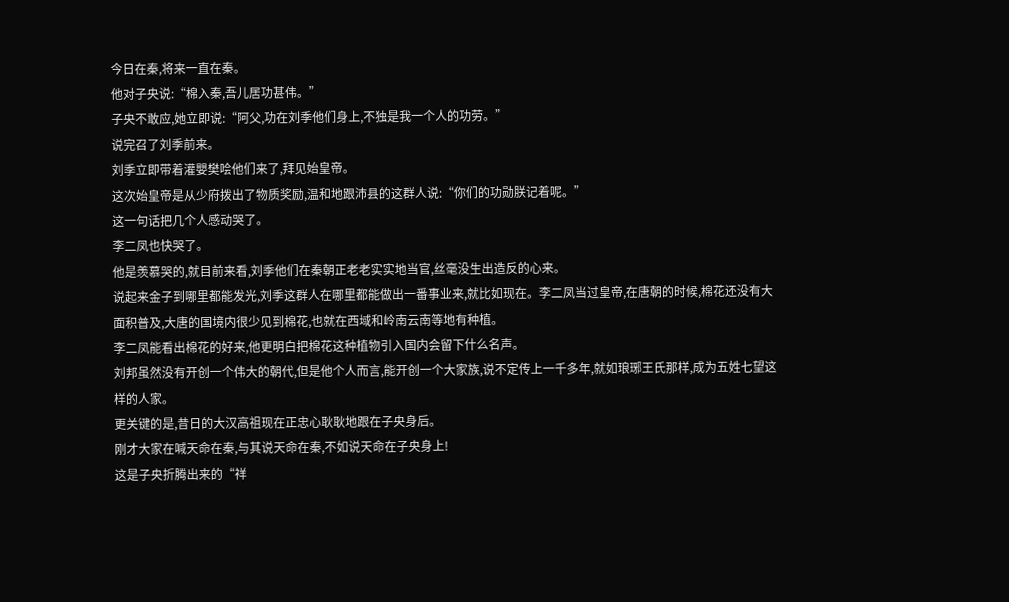今日在秦,将来一直在秦。
他对子央说:“棉入秦,吾儿居功甚伟。”
子央不敢应,她立即说:“阿父,功在刘季他们身上,不独是我一个人的功劳。”
说完召了刘季前来。
刘季立即带着灌嬰樊哙他们来了,拜见始皇帝。
这次始皇帝是从少府拨出了物质奖励,温和地跟沛县的这群人说:“你们的功勋朕记着呢。”
这一句话把几个人感动哭了。
李二凤也快哭了。
他是羡慕哭的,就目前来看,刘季他们在秦朝正老老实实地当官,丝毫没生出造反的心来。
说起来金子到哪里都能发光,刘季这群人在哪里都能做出一番事业来,就比如现在。李二凤当过皇帝,在唐朝的时候,棉花还没有大面积普及,大唐的国境内很少见到棉花,也就在西域和岭南云南等地有种植。
李二凤能看出棉花的好来,他更明白把棉花这种植物引入国内会留下什么名声。
刘邦虽然没有开创一个伟大的朝代,但是他个人而言,能开创一个大家族,说不定传上一千多年,就如琅琊王氏那样,成为五姓七望这样的人家。
更关键的是,昔日的大汉高祖现在正忠心耿耿地跟在子央身后。
刚才大家在喊天命在秦,与其说天命在秦,不如说天命在子央身上!
这是子央折腾出来的“祥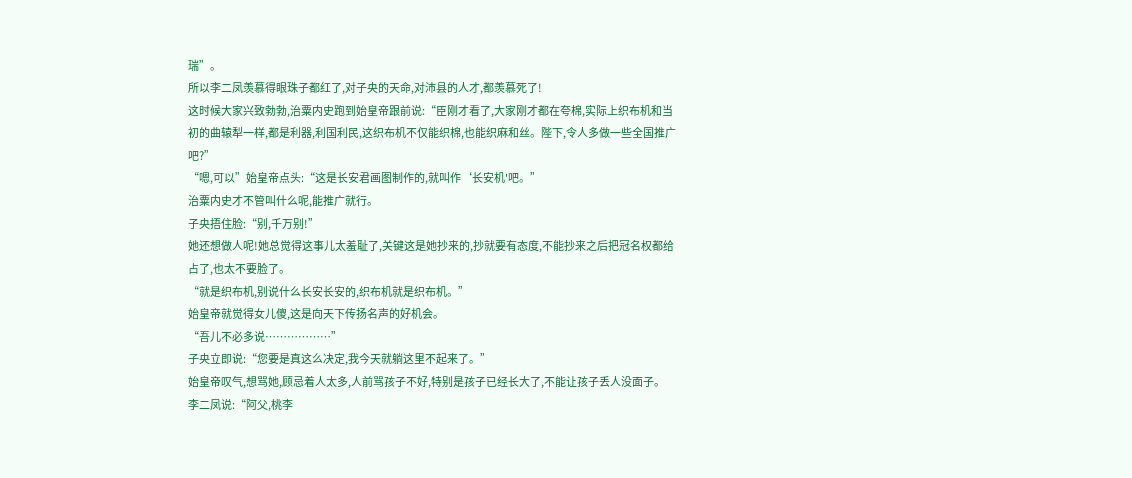瑞”。
所以李二凤羡慕得眼珠子都红了,对子央的天命,对沛县的人才,都羡慕死了!
这时候大家兴致勃勃,治粟内史跑到始皇帝跟前说:“臣刚才看了,大家刚才都在夸棉,实际上织布机和当初的曲辕犁一样,都是利器,利国利民,这织布机不仅能织棉,也能织麻和丝。陛下,令人多做一些全国推广吧?”
“嗯,可以”始皇帝点头:“这是长安君画图制作的,就叫作‘长安机'吧。”
治粟内史才不管叫什么呢,能推广就行。
子央捂住脸:“别,千万别!”
她还想做人呢!她总觉得这事儿太羞耻了,关键这是她抄来的,抄就要有态度,不能抄来之后把冠名权都给占了,也太不要脸了。
“就是织布机,别说什么长安长安的,织布机就是织布机。”
始皇帝就觉得女儿傻,这是向天下传扬名声的好机会。
“吾儿不必多说………………”
子央立即说:“您要是真这么决定,我今天就躺这里不起来了。”
始皇帝叹气,想骂她,顾忌着人太多,人前骂孩子不好,特别是孩子已经长大了,不能让孩子丢人没面子。
李二凤说:“阿父,桃李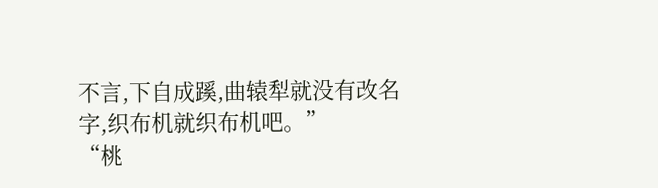不言,下自成蹊,曲辕犁就没有改名字,织布机就织布机吧。”
“桃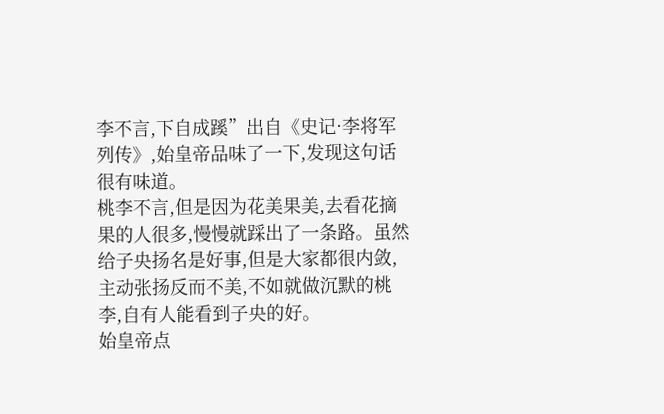李不言,下自成蹊”出自《史记·李将军列传》,始皇帝品味了一下,发现这句话很有味道。
桃李不言,但是因为花美果美,去看花摘果的人很多,慢慢就踩出了一条路。虽然给子央扬名是好事,但是大家都很内敛,主动张扬反而不美,不如就做沉默的桃李,自有人能看到子央的好。
始皇帝点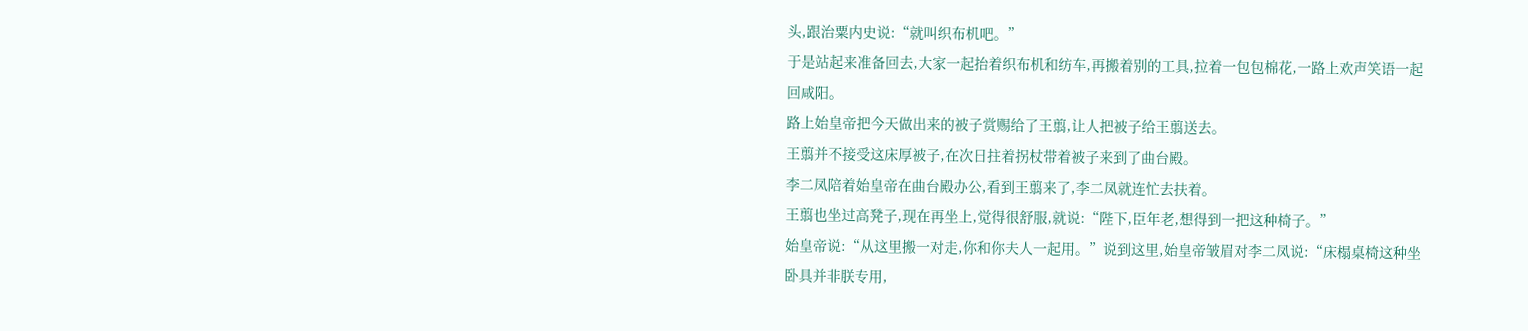头,跟治粟内史说:“就叫织布机吧。”
于是站起来准备回去,大家一起抬着织布机和纺车,再搬着别的工具,拉着一包包棉花,一路上欢声笑语一起回咸阳。
路上始皇帝把今天做出来的被子赏赐给了王翦,让人把被子给王翦送去。
王翦并不接受这床厚被子,在次日拄着拐杖带着被子来到了曲台殿。
李二凤陪着始皇帝在曲台殿办公,看到王翦来了,李二凤就连忙去扶着。
王翦也坐过高凳子,现在再坐上,觉得很舒服,就说:“陛下,臣年老,想得到一把这种椅子。”
始皇帝说:“从这里搬一对走,你和你夫人一起用。”说到这里,始皇帝皱眉对李二凤说:“床榻桌椅这种坐卧具并非朕专用,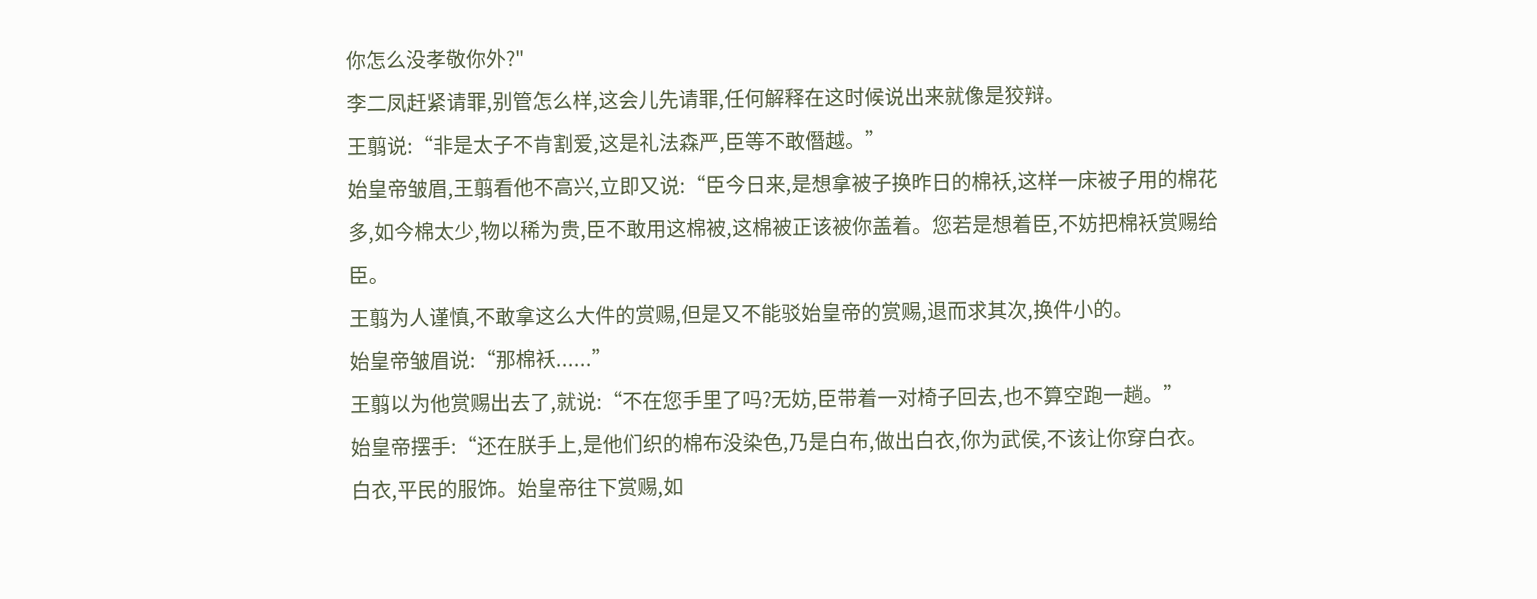你怎么没孝敬你外?"
李二凤赶紧请罪,别管怎么样,这会儿先请罪,任何解释在这时候说出来就像是狡辩。
王翦说:“非是太子不肯割爱,这是礼法森严,臣等不敢僭越。”
始皇帝皱眉,王翦看他不高兴,立即又说:“臣今日来,是想拿被子换昨日的棉袄,这样一床被子用的棉花多,如今棉太少,物以稀为贵,臣不敢用这棉被,这棉被正该被你盖着。您若是想着臣,不妨把棉袄赏赐给臣。
王翦为人谨慎,不敢拿这么大件的赏赐,但是又不能驳始皇帝的赏赐,退而求其次,换件小的。
始皇帝皱眉说:“那棉袄......”
王翦以为他赏赐出去了,就说:“不在您手里了吗?无妨,臣带着一对椅子回去,也不算空跑一趟。”
始皇帝摆手:“还在朕手上,是他们织的棉布没染色,乃是白布,做出白衣,你为武侯,不该让你穿白衣。
白衣,平民的服饰。始皇帝往下赏赐,如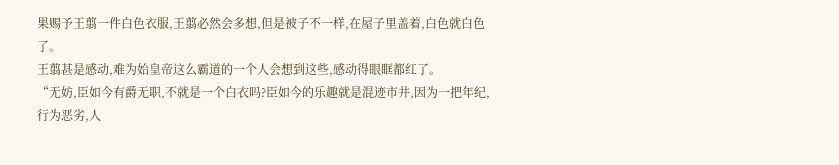果赐予王翦一件白色衣服,王翦必然会多想,但是被子不一样,在屋子里盖着,白色就白色了。
王翦甚是感动,难为始皇帝这么霸道的一个人会想到这些,感动得眼眶都红了。
“无妨,臣如今有爵无职,不就是一个白衣吗?臣如今的乐趣就是混迹市井,因为一把年纪,行为恶劣,人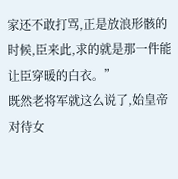家还不敢打骂,正是放浪形骸的时候,臣来此,求的就是那一件能让臣穿暖的白衣。”
既然老将军就这么说了,始皇帝对待女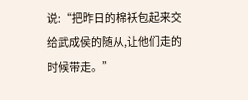说:“把昨日的棉袄包起来交给武成侯的随从,让他们走的时候带走。”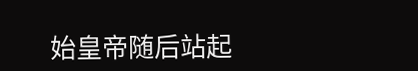始皇帝随后站起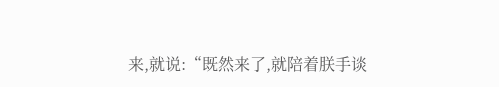来,就说:“既然来了,就陪着朕手谈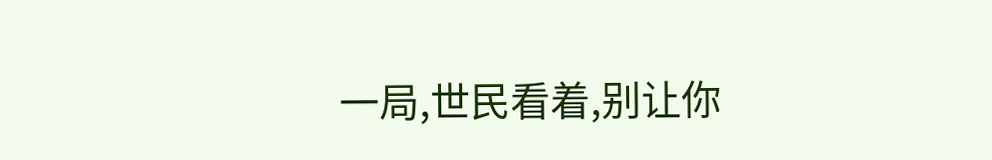一局,世民看着,别让你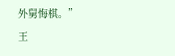外舅悔棋。”
王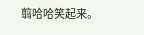翦哈哈笑起来。